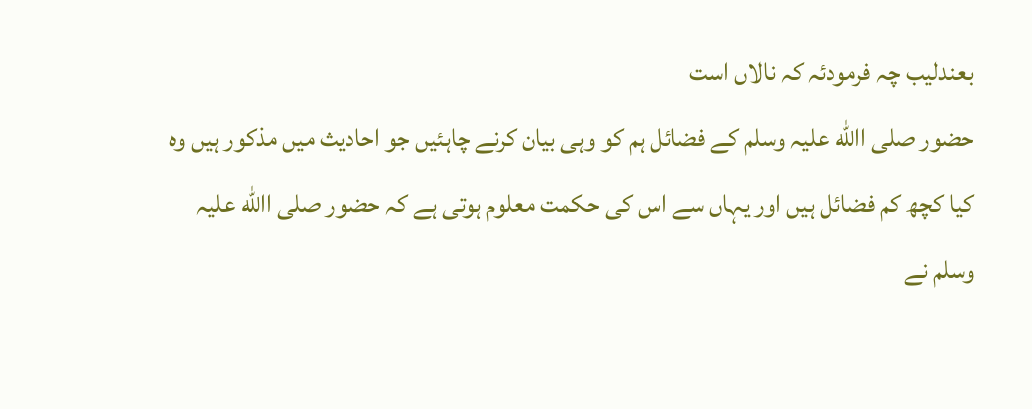بعندلیب چہ فرمودئہ کہ نالاں است
حضور صلی االله علیہ وسلم کے فضائل ہم کو وہی بیان کرنے چاہئیں جو احادیث میں مذکور ہیں وہ کیا کچھ کم فضائل ہیں اور یہاں سے اس کی حکمت معلوم ہوتی ہے کہ حضور صلی االله علیہ وسلم نے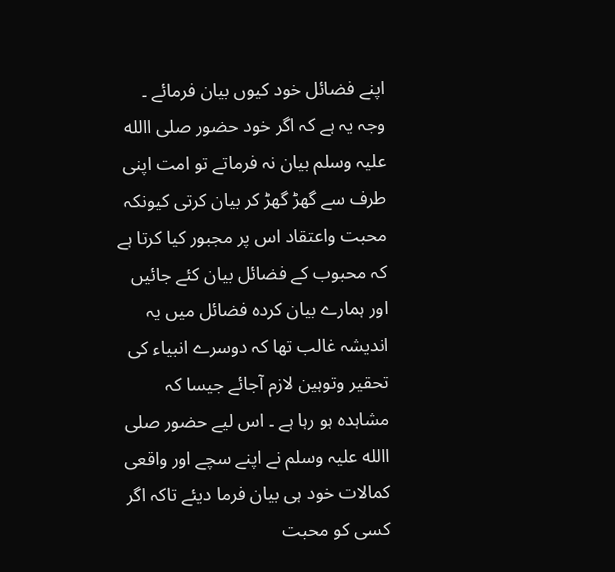اپنے فضائل خود کیوں بیان فرمائے ۔ وجہ یہ ہے کہ اگر خود حضور صلی االله علیہ وسلم بیان نہ فرماتے تو امت اپنی طرف سے گھڑ گھڑ کر بیان کرتی کیونکہ محبت واعتقاد اس پر مجبور کیا کرتا ہے کہ محبوب کے فضائل بیان کئے جائیں اور ہمارے بیان کردہ فضائل میں یہ اندیشہ غالب تھا کہ دوسرے انبیاء کی تحقیر وتوہین لازم آجائے جیسا کہ مشاہدہ ہو رہا ہے ۔ اس لیے حضور صلی االله علیہ وسلم نے اپنے سچے اور واقعی کمالات خود ہی بیان فرما دیئے تاکہ اگر کسی کو محبت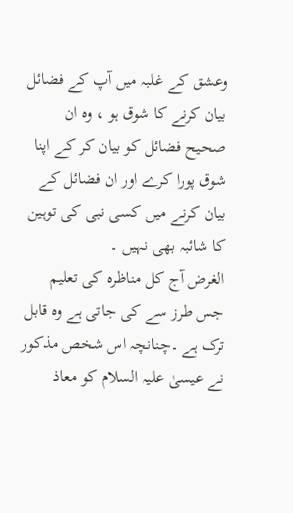وعشق کے غلبہ میں آپ کے فضائل بیان کرنے کا شوق ہو ، وہ ان صحیح فضائل کو بیان کر کے اپنا شوق پورا کرے اور ان فضائل کے بیان کرنے میں کسی نبی کی توہین کا شائبہ بھی نہیں ۔
الغرض آج کل مناظرہ کی تعلیم جس طرز سے کی جاتی ہے وہ قابل ترک ہے ۔چنانچہ اس شخص مذکور نے عیسیٰ علیہ السلام کو معاذ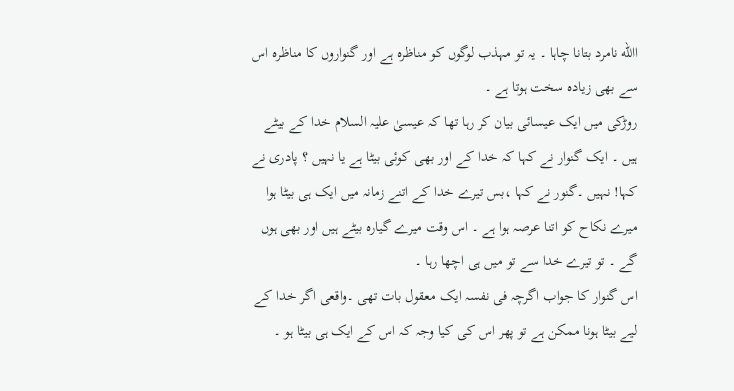االله نامرد بتانا چاہا ۔ یہ تو مہذب لوگوں کو مناظرہ ہے اور گنواروں کا مناظرہ اس سے بھی زیادہ سخت ہوتا ہے ۔
روڑکی میں ایک عیسائی بیان کر رہا تھا کہ عیسیٰ علیہ السلام خدا کے بیٹے ہیں ۔ ایک گنوار نے کہا کہ خدا کے اور بھی کوئی بیٹا ہے یا نہیں ؟ پادری نے کہا! نہیں ۔گنور نے کہا ،بس تیرے خدا کے اتنے زمانہ میں ایک ہی بیٹا ہوا میرے نکاح کو اتنا عرصہ ہوا ہے ۔ اس وقت میرے گیارہ بیٹے ہیں اور بھی ہوں گے ۔ تو تیرے خدا سے تو میں ہی اچھا رہا ۔
اس گنوار کا جواب اگرچہ فی نفسہ ایک معقول بات تھی ۔واقعی اگر خدا کے لیے بیٹا ہونا ممکن ہے تو پھر اس کی کیا وجہ کہ اس کے ایک ہی بیٹا ہو ۔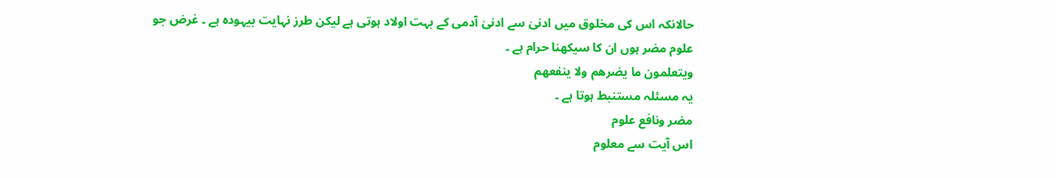حالانکہ اس کی مخلوق میں ادنیٰ سے ادنیٰ آدمی کے بہت اولاد ہوتی ہے لیکن طرز نہایت بیہودہ ہے ۔ غرض جو علوم مضر ہوں ان کا سیکھنا حرام ہے ۔
ویتعلمون ما یضرھم ولا ینفعھم
یہ مسئلہ مستنبط ہوتا ہے ۔
مضر ونافع علوم
اس آیت سے معلوم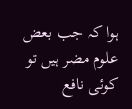ہوا کہ جب بعض علوم مضر ہیں تو کوئی نافع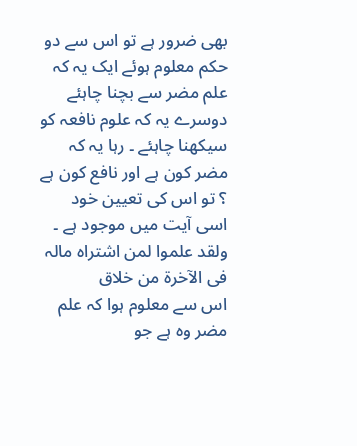بھی ضرور ہے تو اس سے دو حکم معلوم ہوئے ایک یہ کہ علم مضر سے بچنا چاہئے دوسرے یہ کہ علوم نافعہ کو سیکھنا چاہئے ۔ رہا یہ کہ مضر کون ہے اور نافع کون ہے ؟ تو اس کی تعیین خود اسی آیت میں موجود ہے ۔
ولقد علموا لمن اشتراہ مالہ فی الآخرۃ من خلاق
اس سے معلوم ہوا کہ علم مضر وہ ہے جو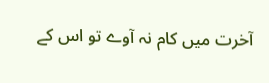آخرت میں کام نہ آوے تو اس کے